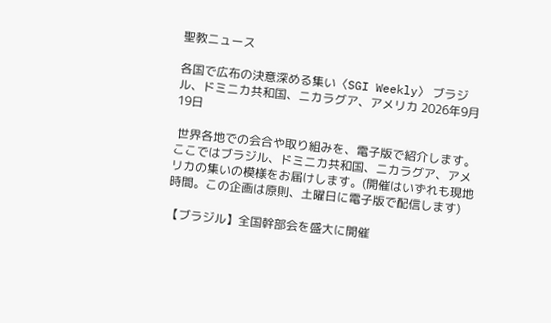聖教ニュース

各国で広布の決意深める集い〈SGI Weekly〉 ブラジル、ドミニカ共和国、ニカラグア、アメリカ 2026年9月19日

 世界各地での会合や取り組みを、電子版で紹介します。ここではブラジル、ドミニカ共和国、ニカラグア、アメリカの集いの模様をお届けします。(開催はいずれも現地時間。この企画は原則、土曜日に電子版で配信します)

【ブラジル】全国幹部会を盛大に開催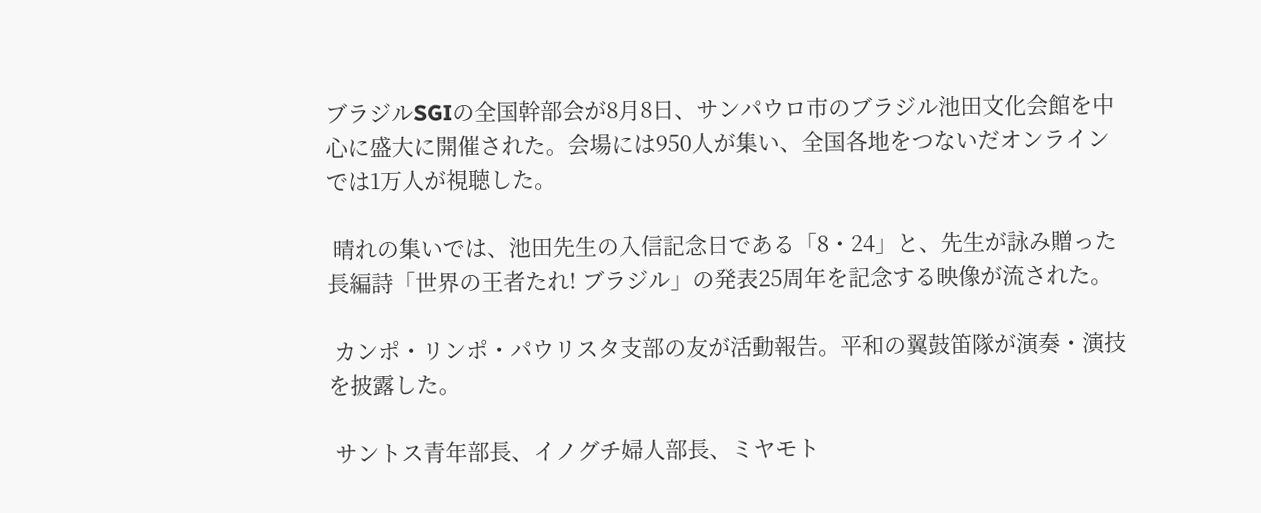ブラジルSGIの全国幹部会が8月8日、サンパウロ市のブラジル池田文化会館を中心に盛大に開催された。会場には950人が集い、全国各地をつないだオンラインでは1万人が視聴した。

 晴れの集いでは、池田先生の入信記念日である「8・24」と、先生が詠み贈った長編詩「世界の王者たれ! ブラジル」の発表25周年を記念する映像が流された。

 カンポ・リンポ・パウリスタ支部の友が活動報告。平和の翼鼓笛隊が演奏・演技を披露した。

 サントス青年部長、イノグチ婦人部長、ミヤモト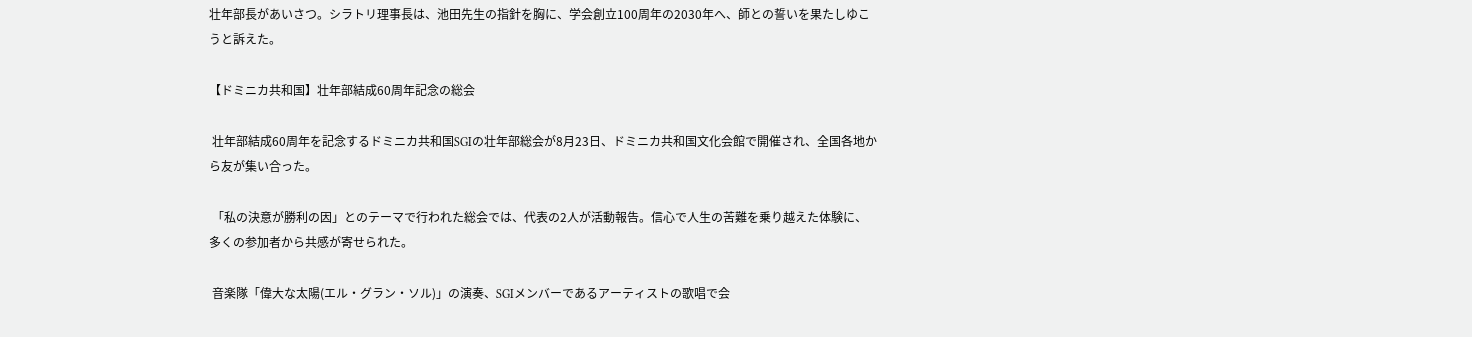壮年部長があいさつ。シラトリ理事長は、池田先生の指針を胸に、学会創立100周年の2030年へ、師との誓いを果たしゆこうと訴えた。

【ドミニカ共和国】壮年部結成60周年記念の総会

 壮年部結成60周年を記念するドミニカ共和国SGIの壮年部総会が8月23日、ドミニカ共和国文化会館で開催され、全国各地から友が集い合った。

 「私の決意が勝利の因」とのテーマで行われた総会では、代表の2人が活動報告。信心で人生の苦難を乗り越えた体験に、多くの参加者から共感が寄せられた。

 音楽隊「偉大な太陽(エル・グラン・ソル)」の演奏、SGIメンバーであるアーティストの歌唱で会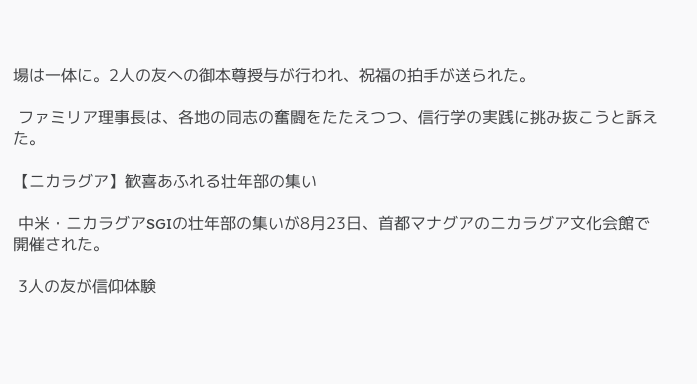場は一体に。2人の友への御本尊授与が行われ、祝福の拍手が送られた。

 ファミリア理事長は、各地の同志の奮闘をたたえつつ、信行学の実践に挑み抜こうと訴えた。

【ニカラグア】歓喜あふれる壮年部の集い

 中米・ニカラグアSGIの壮年部の集いが8月23日、首都マナグアのニカラグア文化会館で開催された。

 3人の友が信仰体験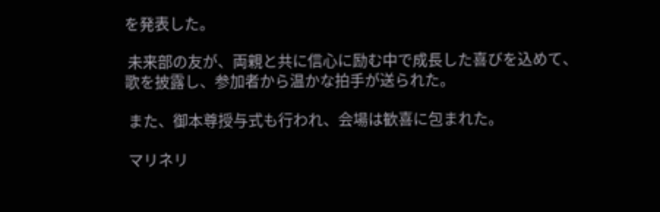を発表した。

 未来部の友が、両親と共に信心に励む中で成長した喜びを込めて、歌を披露し、参加者から温かな拍手が送られた。

 また、御本尊授与式も行われ、会場は歓喜に包まれた。

 マリネリ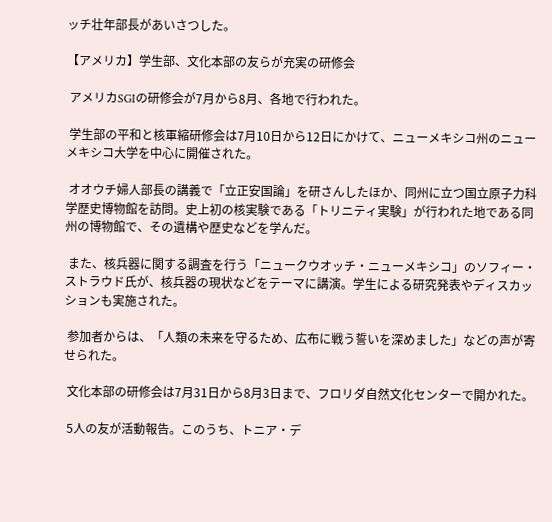ッチ壮年部長があいさつした。

【アメリカ】学生部、文化本部の友らが充実の研修会

 アメリカSGIの研修会が7月から8月、各地で行われた。

 学生部の平和と核軍縮研修会は7月10日から12日にかけて、ニューメキシコ州のニューメキシコ大学を中心に開催された。

 オオウチ婦人部長の講義で「立正安国論」を研さんしたほか、同州に立つ国立原子力科学歴史博物館を訪問。史上初の核実験である「トリニティ実験」が行われた地である同州の博物館で、その遺構や歴史などを学んだ。

 また、核兵器に関する調査を行う「ニュークウオッチ・ニューメキシコ」のソフィー・ストラウド氏が、核兵器の現状などをテーマに講演。学生による研究発表やディスカッションも実施された。

 参加者からは、「人類の未来を守るため、広布に戦う誓いを深めました」などの声が寄せられた。

 文化本部の研修会は7月31日から8月3日まで、フロリダ自然文化センターで開かれた。

 5人の友が活動報告。このうち、トニア・デ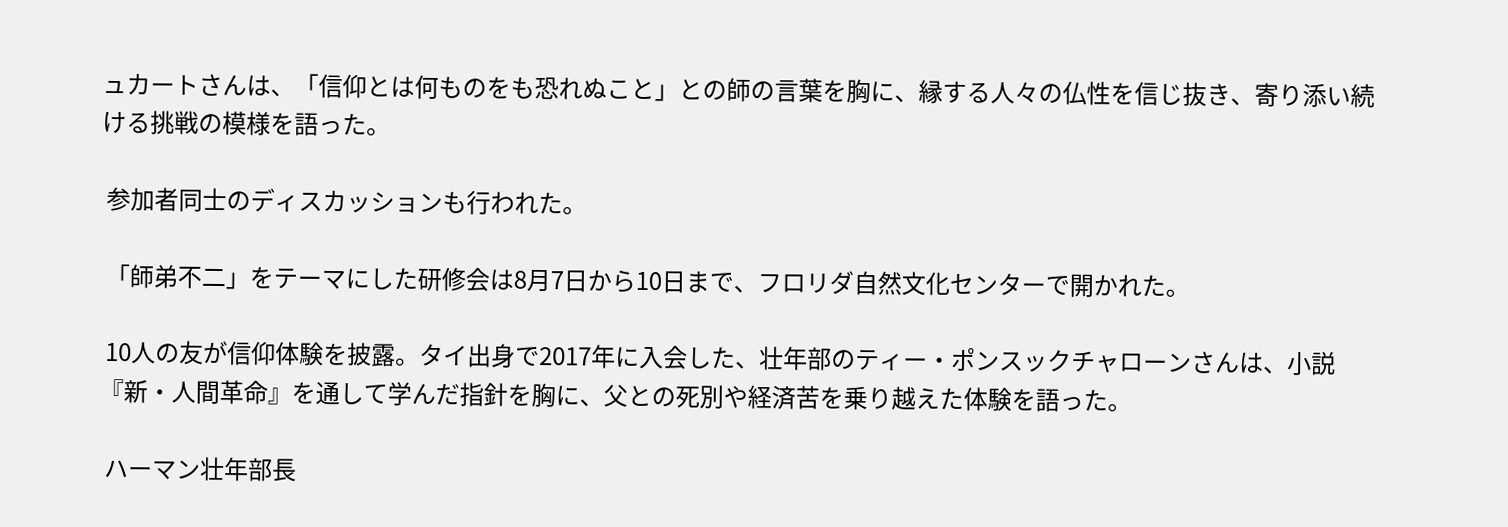ュカートさんは、「信仰とは何ものをも恐れぬこと」との師の言葉を胸に、縁する人々の仏性を信じ抜き、寄り添い続ける挑戦の模様を語った。

 参加者同士のディスカッションも行われた。

 「師弟不二」をテーマにした研修会は8月7日から10日まで、フロリダ自然文化センターで開かれた。

 10人の友が信仰体験を披露。タイ出身で2017年に入会した、壮年部のティー・ポンスックチャローンさんは、小説『新・人間革命』を通して学んだ指針を胸に、父との死別や経済苦を乗り越えた体験を語った。

 ハーマン壮年部長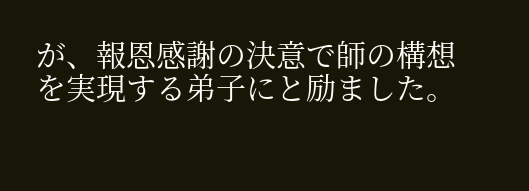が、報恩感謝の決意で師の構想を実現する弟子にと励ました。